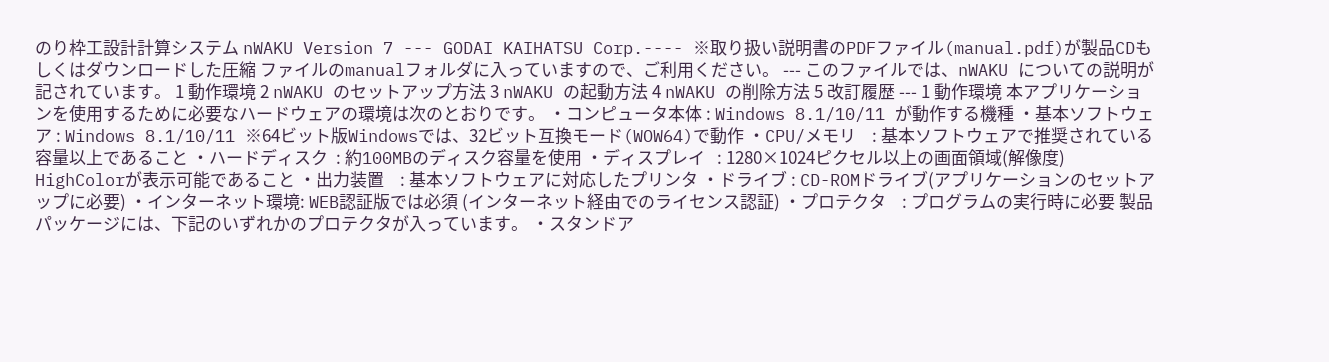のり枠工設計計算システム nWAKU Version 7 --- GODAI KAIHATSU Corp.---- ※取り扱い説明書のPDFファイル(manual.pdf)が製品CDもしくはダウンロードした圧縮 ファイルのmanualフォルダに入っていますので、ご利用ください。 --- このファイルでは、nWAKU についての説明が記されています。 1 動作環境 2 nWAKU のセットアップ方法 3 nWAKU の起動方法 4 nWAKU の削除方法 5 改訂履歴 --- 1 動作環境 本アプリケーションを使用するために必要なハードウェアの環境は次のとおりです。 ・コンピュータ本体 : Windows 8.1/10/11 が動作する機種 ・基本ソフトウェア : Windows 8.1/10/11 ※64ビット版Windowsでは、32ビット互換モード(WOW64)で動作 ・CPU/メモリ    : 基本ソフトウェアで推奨されている容量以上であること ・ハードディスク  : 約100MBのディスク容量を使用 ・ディスプレイ   : 1280×1024ピクセル以上の画面領域(解像度) HighColorが表示可能であること ・出力装置    : 基本ソフトウェアに対応したプリンタ ・ドライブ : CD-ROMドライブ(アプリケーションのセットアップに必要) ・インターネット環境: WEB認証版では必須 (インターネット経由でのライセンス認証) ・プロテクタ    : プログラムの実行時に必要 製品パッケージには、下記のいずれかのプロテクタが入っています。 ・スタンドア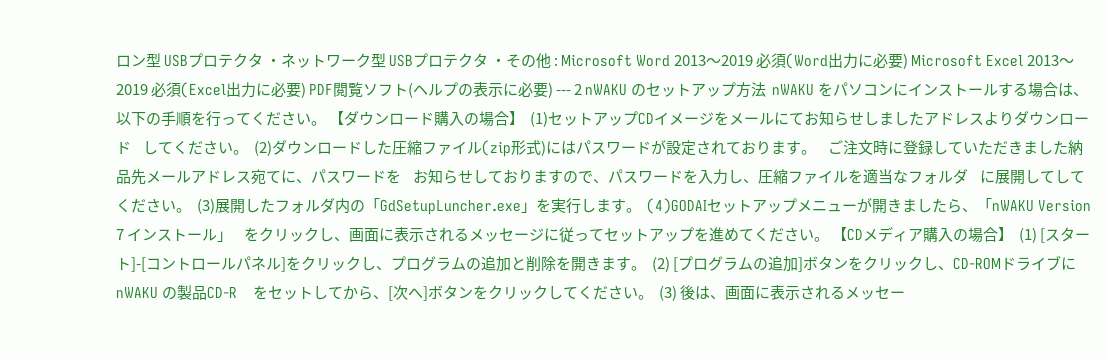ロン型 USBプロテクタ ・ネットワーク型 USBプロテクタ ・その他 : Microsoft Word 2013〜2019 必須(Word出力に必要) Microsoft Excel 2013〜2019 必須(Excel出力に必要) PDF閲覧ソフト(ヘルプの表示に必要) --- 2 nWAKU のセットアップ方法  nWAKU をパソコンにインストールする場合は、以下の手順を行ってください。 【ダウンロード購入の場合】  (1)セットアップCDイメージをメールにてお知らせしましたアドレスよりダウンロード    してください。  (2)ダウンロードした圧縮ファイル(zip形式)にはパスワードが設定されております。    ご注文時に登録していただきました納品先メールアドレス宛てに、パスワードを    お知らせしておりますので、パスワードを入力し、圧縮ファイルを適当なフォルダ    に展開してしてください。  (3)展開したフォルダ内の「GdSetupLuncher.exe」を実行します。  (4)GODAIセットアップメニューが開きましたら、「nWAKU Version 7 インストール」    をクリックし、画面に表示されるメッセージに従ってセットアップを進めてください。 【CDメディア購入の場合】  (1) [スタート]-[コントロールパネル]をクリックし、プログラムの追加と削除を開きます。  (2) [プログラムの追加]ボタンをクリックし、CD-ROMドライブに nWAKU の製品CD-R    をセットしてから、[次へ]ボタンをクリックしてください。  (3) 後は、画面に表示されるメッセー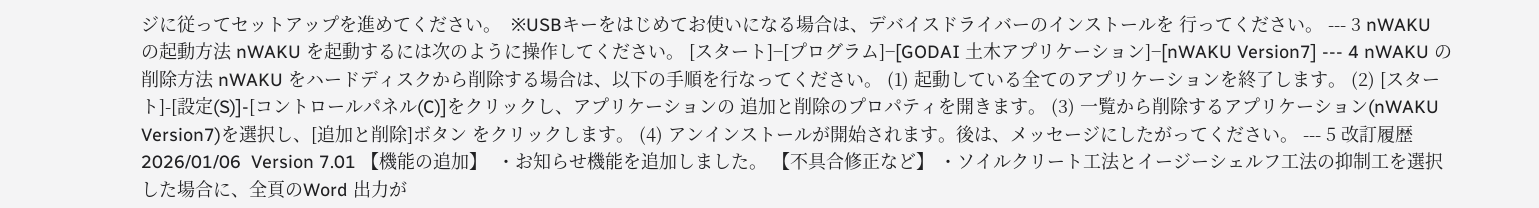ジに従ってセットアップを進めてください。  ※USBキーをはじめてお使いになる場合は、デバイスドライバーのインストールを 行ってください。 --- 3 nWAKU の起動方法 nWAKU を起動するには次のように操作してください。 [スタート]−[プログラム]−[GODAI 土木アプリケーション]−[nWAKU Version7] --- 4 nWAKU の削除方法 nWAKU をハードディスクから削除する場合は、以下の手順を行なってください。 (1) 起動している全てのアプリケーションを終了します。 (2) [スタート]-[設定(S)]-[コントロールパネル(C)]をクリックし、アプリケーションの 追加と削除のプロパティを開きます。 (3) 一覧から削除するアプリケーション(nWAKU Version7)を選択し、[追加と削除]ボタン をクリックします。 (4) アンインストールが開始されます。後は、メッセージにしたがってください。 --- 5 改訂履歴 2026/01/06  Version 7.01 【機能の追加】  ・お知らせ機能を追加しました。 【不具合修正など】 ・ソイルクリート工法とイージーシェルフ工法の抑制工を選択した場合に、全頁のWord 出力が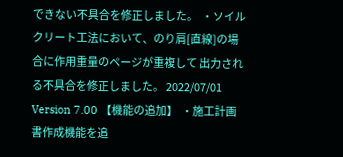できない不具合を修正しました。  ・ソイルクリート工法において、のり肩[直線]の場合に作用重量のページが重複して 出力される不具合を修正しました。 2022/07/01  Version 7.00 【機能の追加】  ・施工計画書作成機能を追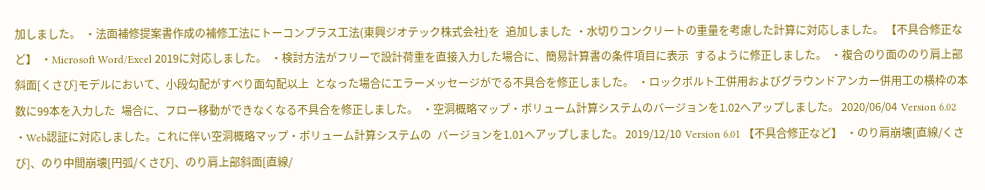加しました。  ・法面補修提案書作成の補修工法にトーコンプラス工法(東興ジオテック株式会社)を   追加しました  ・水切りコンクリートの重量を考慮した計算に対応しました。 【不具合修正など】  ・Microsoft Word/Excel 2019に対応しました。  ・検討方法がフリーで設計荷重を直接入力した場合に、簡易計算書の条件項目に表示   するように修正しました。  ・複合のり面ののり肩上部斜面[くさび]モデルにおいて、小段勾配がすべり面勾配以上   となった場合にエラーメッセージがでる不具合を修正しました。  ・ロックボルト工併用およびグラウンドアンカー併用工の横枠の本数に99本を入力した   場合に、フロー移動ができなくなる不具合を修正しました。  ・空洞概略マップ・ボリューム計算システムのバージョンを1.02へアップしました。 2020/06/04  Version 6.02  ・Web認証に対応しました。これに伴い空洞概略マップ・ボリューム計算システムの   バージョンを1.01へアップしました。 2019/12/10  Version 6.01 【不具合修正など】  ・のり肩崩壊[直線/くさび]、のり中間崩壊[円弧/くさび]、のり肩上部斜面[直線/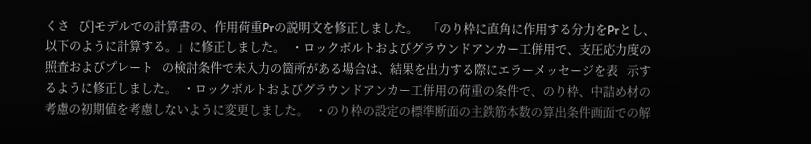くさ   び]モデルでの計算書の、作用荷重Prの説明文を修正しました。   「のり枠に直角に作用する分力をPrとし、以下のように計算する。」に修正しました。  ・ロックボルトおよびグラウンドアンカー工併用で、支圧応力度の照査およびプレート   の検討条件で未入力の箇所がある場合は、結果を出力する際にエラーメッセージを表   示するように修正しました。  ・ロックボルトおよびグラウンドアンカー工併用の荷重の条件で、のり枠、中詰め材の   考慮の初期値を考慮しないように変更しました。  ・のり枠の設定の標準断面の主鉄筋本数の算出条件画面での解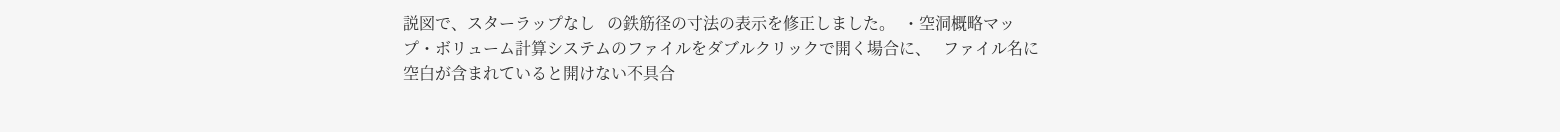説図で、スターラップなし   の鉄筋径の寸法の表示を修正しました。  ・空洞概略マップ・ボリューム計算システムのファイルをダブルクリックで開く場合に、   ファイル名に空白が含まれていると開けない不具合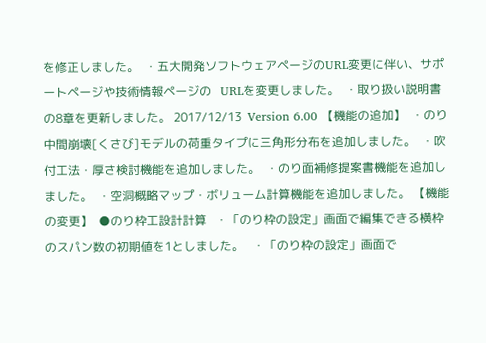を修正しました。  ・五大開発ソフトウェアページのURL変更に伴い、サポートページや技術情報ページの   URLを変更しました。  ・取り扱い説明書の8章を更新しました。 2017/12/13  Version 6.00 【機能の追加】  ・のり中間崩壊[くさび]モデルの荷重タイプに三角形分布を追加しました。  ・吹付工法・厚さ検討機能を追加しました。  ・のり面補修提案書機能を追加しました。  ・空洞概略マップ・ボリューム計算機能を追加しました。 【機能の変更】  ●のり枠工設計計算   ・「のり枠の設定」画面で編集できる横枠のスパン数の初期値を1としました。   ・「のり枠の設定」画面で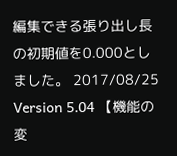編集できる張り出し長の初期値を0.000としました。 2017/08/25  Version 5.04 【機能の変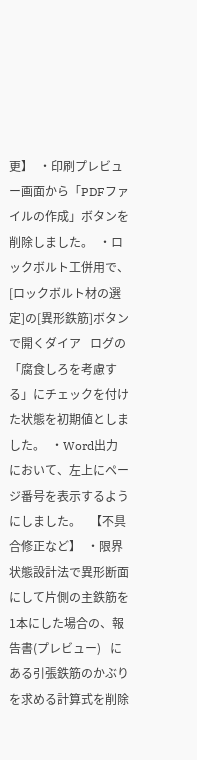更】  ・印刷プレビュー画面から「PDFファイルの作成」ボタンを削除しました。  ・ロックボルト工併用で、[ロックボルト材の選定]の[異形鉄筋]ボタンで開くダイア   ログの「腐食しろを考慮する」にチェックを付けた状態を初期値としました。  ・Word出力において、左上にページ番号を表示するようにしました。   【不具合修正など】  ・限界状態設計法で異形断面にして片側の主鉄筋を1本にした場合の、報告書(プレビュー)   にある引張鉄筋のかぶりを求める計算式を削除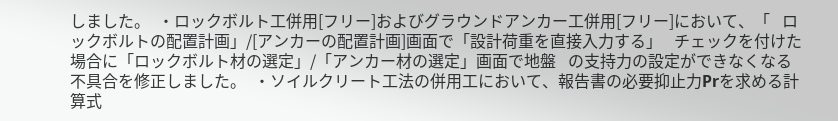しました。  ・ロックボルト工併用[フリー]およびグラウンドアンカー工併用[フリー]において、「   ロックボルトの配置計画」/[アンカーの配置計画]画面で「設計荷重を直接入力する」   チェックを付けた場合に「ロックボルト材の選定」/「アンカー材の選定」画面で地盤   の支持力の設定ができなくなる不具合を修正しました。  ・ソイルクリート工法の併用工において、報告書の必要抑止力Prを求める計算式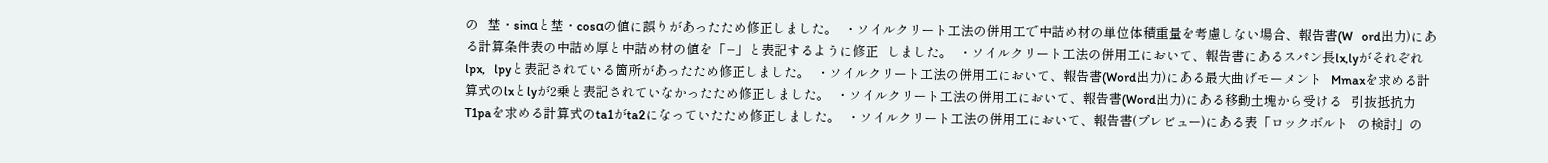の   埜・sinαと埜・cosαの値に誤りがあったため修正しました。  ・ソイルクリート工法の併用工で中詰め材の単位体積重量を考慮しない場合、報告書(W   ord出力)にある計算条件表の中詰め厚と中詰め材の値を「−」と表記するように修正   しました。  ・ソイルクリート工法の併用工において、報告書にあるスパン長lx,lyがそれぞれlpx,   lpyと表記されている箇所があったため修正しました。  ・ソイルクリート工法の併用工において、報告書(Word出力)にある最大曲げモーメント   Mmaxを求める計算式のlxとlyが2乗と表記されていなかったため修正しました。  ・ソイルクリート工法の併用工において、報告書(Word出力)にある移動土塊から受ける   引抜抵抗力T1paを求める計算式のta1がta2になっていたため修正しました。  ・ソイルクリート工法の併用工において、報告書(プレビュー)にある表「ロックボルト   の検討」の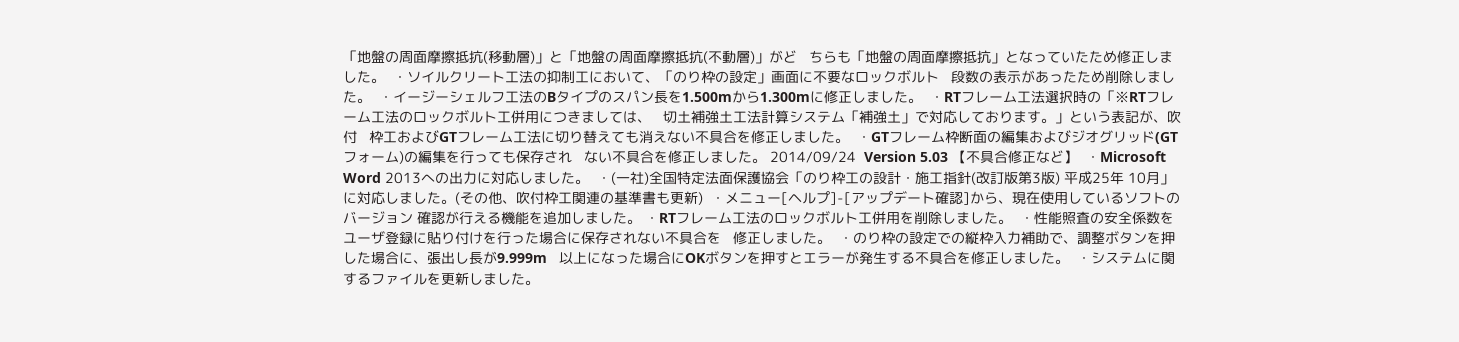「地盤の周面摩擦抵抗(移動層)」と「地盤の周面摩擦抵抗(不動層)」がど   ちらも「地盤の周面摩擦抵抗」となっていたため修正しました。  ・ソイルクリート工法の抑制工において、「のり枠の設定」画面に不要なロックボルト   段数の表示があったため削除しました。  ・イージーシェルフ工法のBタイプのスパン長を1.500mから1.300mに修正しました。  ・RTフレーム工法選択時の「※RTフレーム工法のロックボルト工併用につきましては、   切土補強土工法計算システム「補強土」で対応しております。」という表記が、吹付   枠工およびGTフレーム工法に切り替えても消えない不具合を修正しました。  ・GTフレーム枠断面の編集およびジオグリッド(GTフォーム)の編集を行っても保存され   ない不具合を修正しました。 2014/09/24  Version 5.03 【不具合修正など】  ・Microsoft Word 2013への出力に対応しました。  ・(一社)全国特定法面保護協会「のり枠工の設計・施工指針(改訂版第3版) 平成25年 10月」に対応しました。(その他、吹付枠工関連の基準書も更新)  ・メニュー[ヘルプ]-[アップデート確認]から、現在使用しているソフトのバージョン 確認が行える機能を追加しました。 ・RTフレーム工法のロックボルト工併用を削除しました。  ・性能照査の安全係数をユーザ登録に貼り付けを行った場合に保存されない不具合を   修正しました。  ・のり枠の設定での縦枠入力補助で、調整ボタンを押した場合に、張出し長が9.999m   以上になった場合にOKボタンを押すとエラーが発生する不具合を修正しました。  ・システムに関するファイルを更新しました。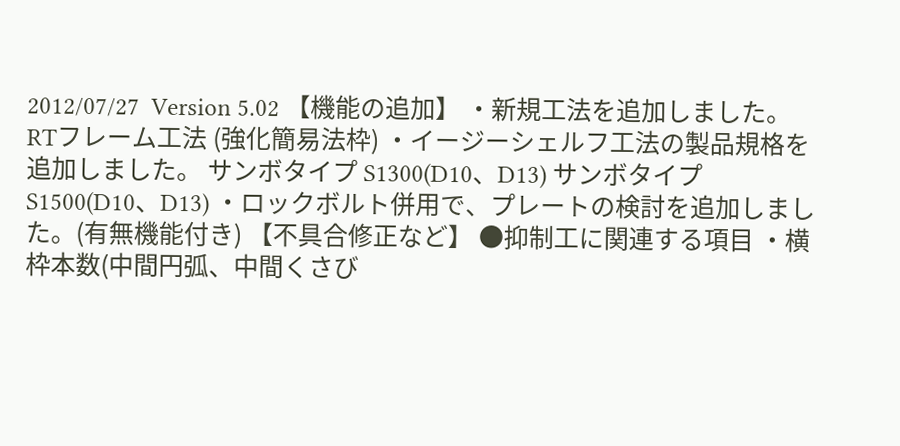2012/07/27  Version 5.02 【機能の追加】 ・新規工法を追加しました。 RTフレーム工法 (強化簡易法枠) ・イージーシェルフ工法の製品規格を追加しました。 サンボタイプ S1300(D10、D13) サンボタイプ S1500(D10、D13) ・ロックボルト併用で、プレートの検討を追加しました。(有無機能付き) 【不具合修正など】 ●抑制工に関連する項目 ・横枠本数(中間円弧、中間くさび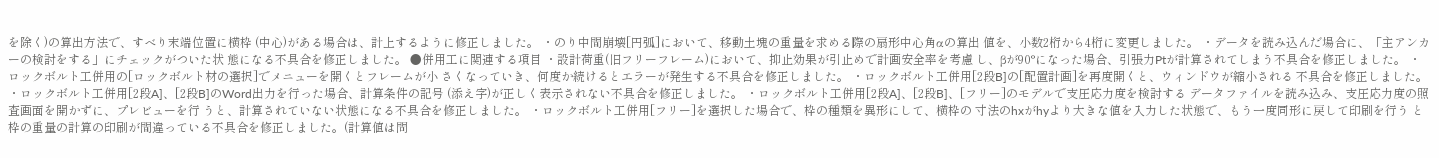を除く)の算出方法で、すべり末端位置に横枠 (中心)がある場合は、計上するように修正しました。 ・のり中間崩壊[円弧]において、移動土塊の重量を求める際の扇形中心角αの算出 値を、小数2桁から4桁に変更しました。 ・データを読み込んだ場合に、「主アンカーの検討をする」にチェックがついた状 態になる不具合を修正しました。 ●併用工に関連する項目 ・設計荷重(旧フリーフレーム)において、抑止効果が引止めで計画安全率を考慮 し、βが90°になった場合、引張力Ptが計算されてしまう不具合を修正しました。 ・ロックボルト工併用の[ロックボルト材の選択]でメニューを開くとフレームが小 さくなっていき、何度か続けるとエラーが発生する不具合を修正しました。 ・ロックボルト工併用[2段B]の[配置計画]を再度開くと、ウィンドウが縮小される 不具合を修正しました。 ・ロックボルト工併用[2段A]、[2段B]のWord出力を行った場合、計算条件の記号 (添え字)が正しく表示されない不具合を修正しました。 ・ロックボルト工併用[2段A]、[2段B]、[フリー]のモデルで支圧応力度を検討する データファイルを読み込み、支圧応力度の照査画面を開かずに、プレビューを行 うと、計算されていない状態になる不具合を修正しました。 ・ロックボルト工併用[フリー]を選択した場合で、枠の種類を異形にして、横枠の 寸法のhxがhyより大きな値を入力した状態で、もう一度同形に戻して印刷を行う と枠の重量の計算の印刷が間違っている不具合を修正しました。(計算値は問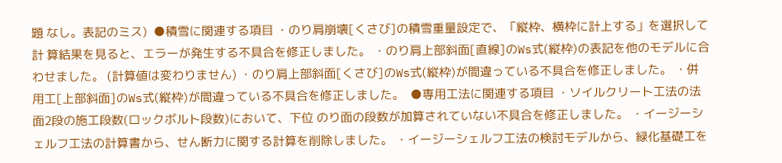題 なし。表記のミス)  ●積雪に関連する項目 ・のり肩崩壊[くさび]の積雪重量設定で、「縦枠、横枠に計上する」を選択して計 算結果を見ると、エラーが発生する不具合を修正しました。 ・のり肩上部斜面[直線]のWs式(縦枠)の表記を他のモデルに合わせました。 (計算値は変わりません) ・のり肩上部斜面[くさび]のWs式(縦枠)が間違っている不具合を修正しました。 ・併用工[上部斜面]のWs式(縦枠)が間違っている不具合を修正しました。  ●専用工法に関連する項目 ・ソイルクリート工法の法面2段の施工段数(ロックボルト段数)において、下位 のり面の段数が加算されていない不具合を修正しました。 ・イージーシェルフ工法の計算書から、せん断力に関する計算を削除しました。 ・イージーシェルフ工法の検討モデルから、緑化基礎工を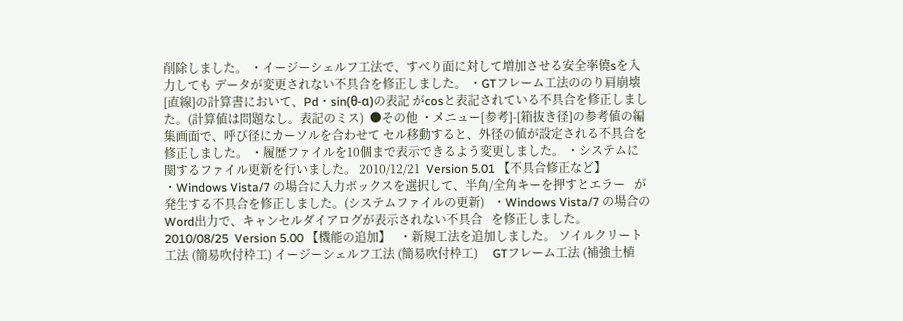削除しました。 ・イージーシェルフ工法で、すべり面に対して増加させる安全率僥sを入力しても データが変更されない不具合を修正しました。 ・GTフレーム工法ののり肩崩壊[直線]の計算書において、Pd・sin(θ-α)の表記 がcosと表記されている不具合を修正しました。(計算値は問題なし。表記のミス)  ●その他 ・メニュー[参考]-[箱抜き径]の参考値の編集画面で、呼び径にカーソルを合わせて セル移動すると、外径の値が設定される不具合を修正しました。 ・履歴ファイルを10個まで表示できるよう変更しました。 ・システムに関するファイル更新を行いました。 2010/12/21  Version 5.01 【不具合修正など】   ・Windows Vista/7 の場合に入力ボックスを選択して、半角/全角キーを押すとエラー   が発生する不具合を修正しました。(システムファイルの更新)   ・Windows Vista/7 の場合のWord出力で、キャンセルダイアログが表示されない不具合   を修正しました。 2010/08/25  Version 5.00 【機能の追加】   ・新規工法を追加しました。 ソイルクリート工法 (簡易吹付枠工) イージーシェルフ工法 (簡易吹付枠工)     GTフレーム工法 (補強土植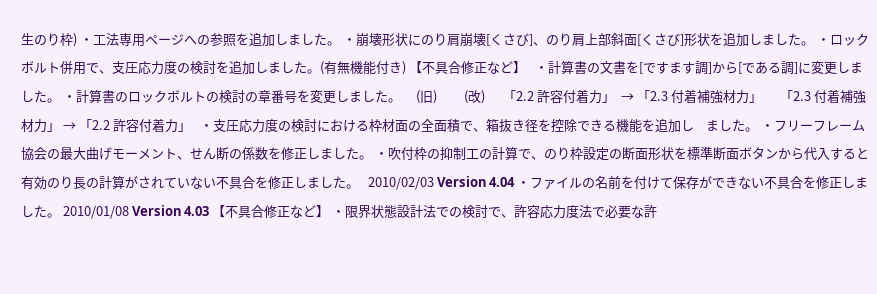生のり枠) ・工法専用ページへの参照を追加しました。 ・崩壊形状にのり肩崩壊[くさび]、のり肩上部斜面[くさび]形状を追加しました。 ・ロックボルト併用で、支圧応力度の検討を追加しました。(有無機能付き) 【不具合修正など】   ・計算書の文書を[ですます調]から[である調]に変更しました。 ・計算書のロックボルトの検討の章番号を変更しました。     (旧)         (改)      「2.2 許容付着力」  → 「2.3 付着補強材力」      「2.3 付着補強材力」 → 「2.2 許容付着力」   ・支圧応力度の検討における枠材面の全面積で、箱抜き径を控除できる機能を追加し    ました。 ・フリーフレーム協会の最大曲げモーメント、せん断の係数を修正しました。 ・吹付枠の抑制工の計算で、のり枠設定の断面形状を標準断面ボタンから代入すると    有効のり長の計算がされていない不具合を修正しました。   2010/02/03 Version 4.04 ・ファイルの名前を付けて保存ができない不具合を修正しました。 2010/01/08 Version 4.03 【不具合修正など】 ・限界状態設計法での検討で、許容応力度法で必要な許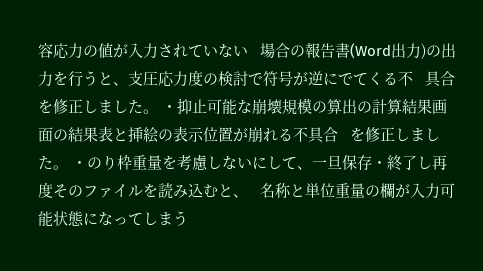容応力の値が入力されていない   場合の報告書(Word出力)の出力を行うと、支圧応力度の検討で符号が逆にでてくる不   具合を修正しました。 ・抑止可能な崩壊規模の算出の計算結果画面の結果表と挿絵の表示位置が崩れる不具合   を修正しました。 ・のり枠重量を考慮しないにして、一旦保存・終了し再度そのファイルを読み込むと、   名称と単位重量の欄が入力可能状態になってしまう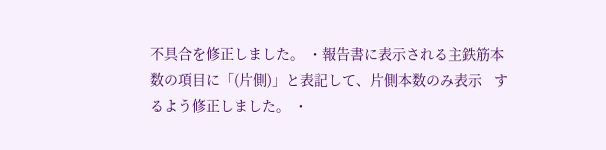不具合を修正しました。 ・報告書に表示される主鉄筋本数の項目に「(片側)」と表記して、片側本数のみ表示   するよう修正しました。 ・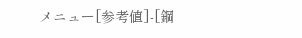メニュー[参考値]-[鋼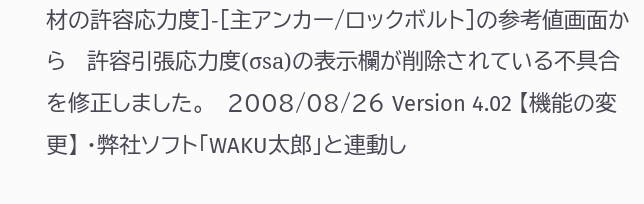材の許容応力度]-[主アンカー/ロックボルト]の参考値画面から   許容引張応力度(σsa)の表示欄が削除されている不具合を修正しました。   2008/08/26 Version 4.02 【機能の変更】 ・弊社ソフト「WAKU太郎」と連動し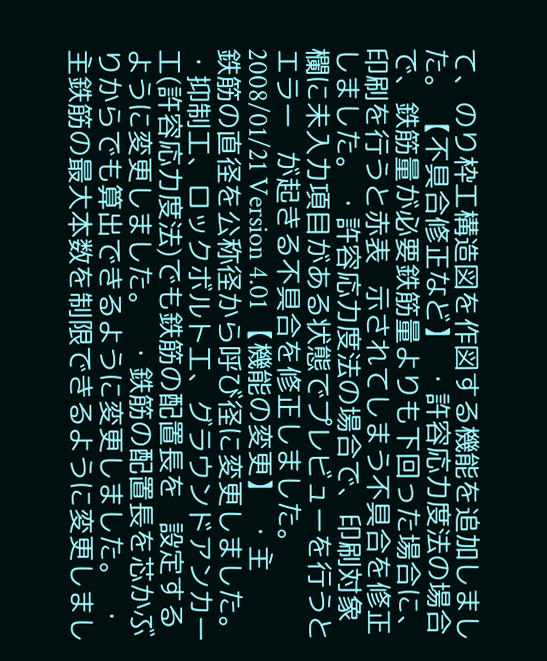て、のり枠工構造図を作図する機能を追加しました。 【不具合修正など】  ・許容応力度法の場合で、鉄筋量が必要鉄筋量よりも下回った場合に、印刷を行うと赤表   示されてしまう不具合を修正しました。 ・許容応力度法の場合で、印刷対象欄に未入力項目がある状態でプレビューを行うとエラー   が起きる不具合を修正しました。 2008/01/21 Version 4.01 【機能の変更】  ・主鉄筋の直径を公称径から呼び径に変更しました。  ・抑制工、ロックボルト工、グラウンドアンカー工(許容応力度法)でも鉄筋の配置長を   設定するように変更しました。   ・鉄筋の配置長を芯かぶりからでも算出できるように変更しました。  ・主鉄筋の最大本数を制限できるように変更しまし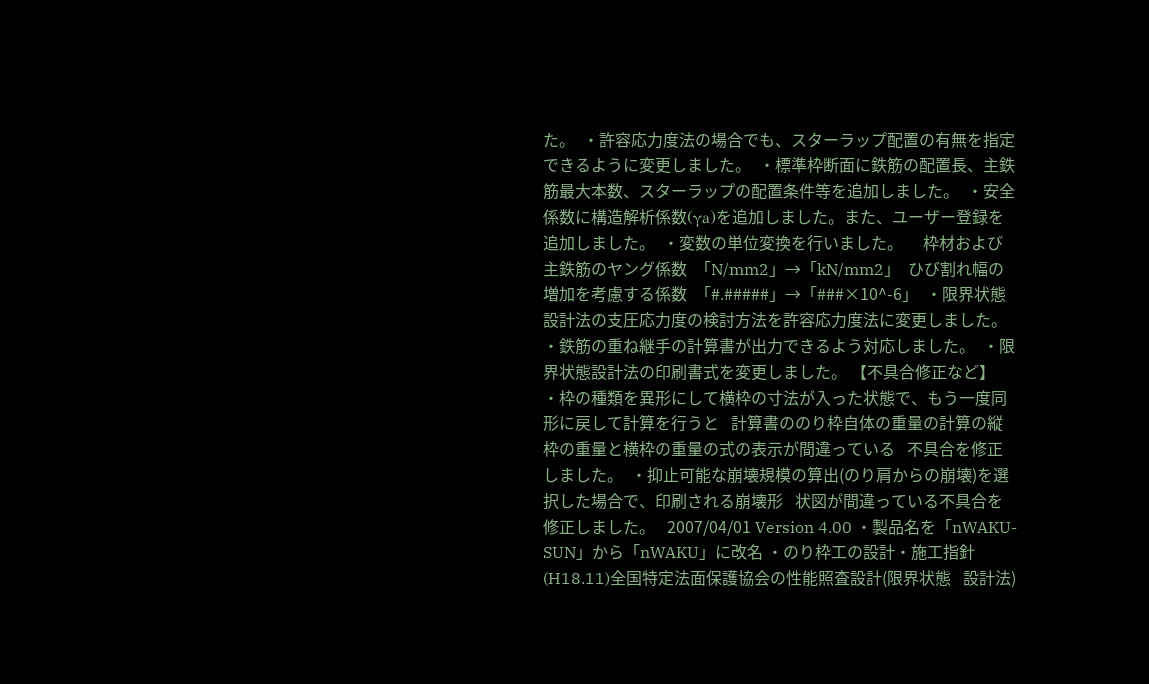た。  ・許容応力度法の場合でも、スターラップ配置の有無を指定できるように変更しました。  ・標準枠断面に鉄筋の配置長、主鉄筋最大本数、スターラップの配置条件等を追加しました。  ・安全係数に構造解析係数(γa)を追加しました。また、ユーザー登録を追加しました。  ・変数の単位変換を行いました。     枠材および主鉄筋のヤング係数  「N/mm2」→「kN/mm2」  ひび割れ幅の増加を考慮する係数  「#.#####」→「###×10^-6」  ・限界状態設計法の支圧応力度の検討方法を許容応力度法に変更しました。  ・鉄筋の重ね継手の計算書が出力できるよう対応しました。  ・限界状態設計法の印刷書式を変更しました。 【不具合修正など】  ・枠の種類を異形にして横枠の寸法が入った状態で、もう一度同形に戻して計算を行うと   計算書ののり枠自体の重量の計算の縦枠の重量と横枠の重量の式の表示が間違っている   不具合を修正しました。  ・抑止可能な崩壊規模の算出(のり肩からの崩壊)を選択した場合で、印刷される崩壊形   状図が間違っている不具合を修正しました。   2007/04/01 Version 4.00 ・製品名を「nWAKU-SUN」から「nWAKU」に改名 ・のり枠工の設計・施工指針(H18.11)全国特定法面保護協会の性能照査設計(限界状態   設計法)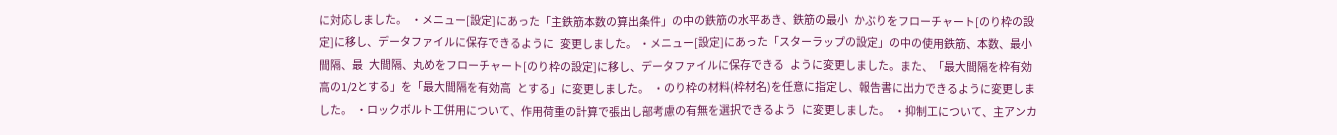に対応しました。  ・メニュー[設定]にあった「主鉄筋本数の算出条件」の中の鉄筋の水平あき、鉄筋の最小   かぶりをフローチャート[のり枠の設定]に移し、データファイルに保存できるように   変更しました。 ・メニュー[設定]にあった「スターラップの設定」の中の使用鉄筋、本数、最小間隔、最   大間隔、丸めをフローチャート[のり枠の設定]に移し、データファイルに保存できる   ように変更しました。また、「最大間隔を枠有効高の1/2とする」を「最大間隔を有効高   とする」に変更しました。  ・のり枠の材料(枠材名)を任意に指定し、報告書に出力できるように変更しました。  ・ロックボルト工併用について、作用荷重の計算で張出し部考慮の有無を選択できるよう   に変更しました。  ・抑制工について、主アンカ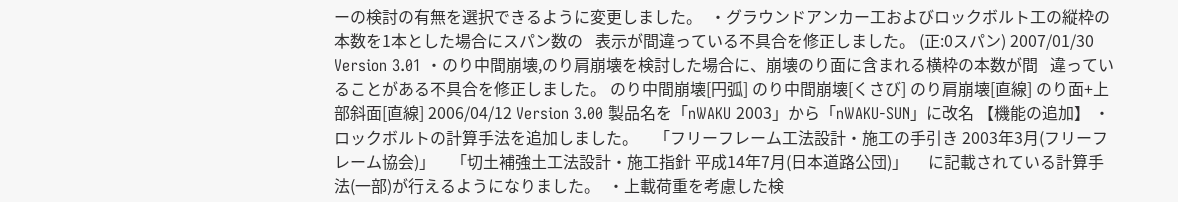ーの検討の有無を選択できるように変更しました。  ・グラウンドアンカー工およびロックボルト工の縦枠の本数を1本とした場合にスパン数の   表示が間違っている不具合を修正しました。 (正:0スパン) 2007/01/30 Version 3.01 ・のり中間崩壊,のり肩崩壊を検討した場合に、崩壊のり面に含まれる横枠の本数が間   違っていることがある不具合を修正しました。 のり中間崩壊[円弧] のり中間崩壊[くさび] のり肩崩壊[直線] のり面+上部斜面[直線] 2006/04/12 Version 3.00 製品名を「nWAKU 2003」から「nWAKU-SUN」に改名 【機能の追加】 ・ロックボルトの計算手法を追加しました。    「フリーフレーム工法設計・施工の手引き 2003年3月(フリーフレーム協会)」    「切土補強土工法設計・施工指針 平成14年7月(日本道路公団)」     に記載されている計算手法(一部)が行えるようになりました。  ・上載荷重を考慮した検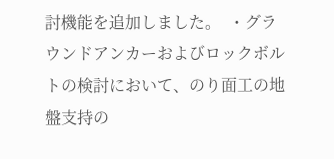討機能を追加しました。  ・グラウンドアンカーおよびロックボルトの検討において、のり面工の地盤支持の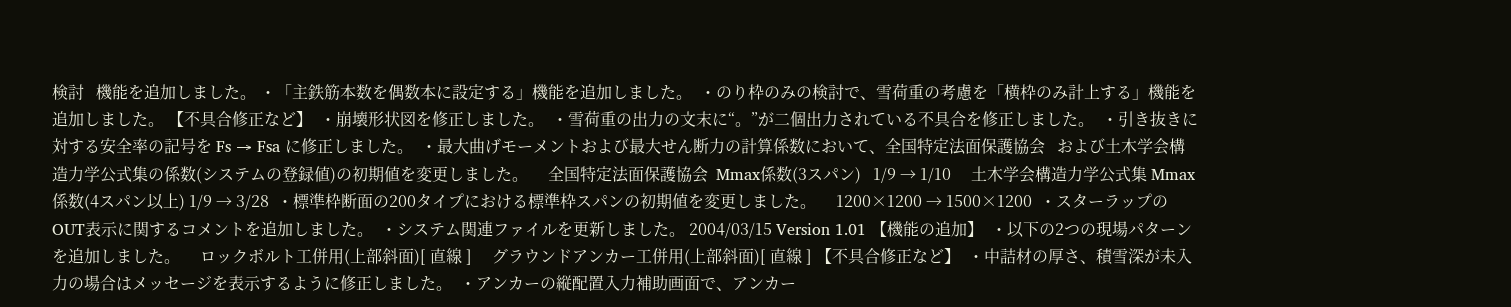検討   機能を追加しました。 ・「主鉄筋本数を偶数本に設定する」機能を追加しました。  ・のり枠のみの検討で、雪荷重の考慮を「横枠のみ計上する」機能を追加しました。 【不具合修正など】  ・崩壊形状図を修正しました。  ・雪荷重の出力の文末に“。”が二個出力されている不具合を修正しました。  ・引き抜きに対する安全率の記号を Fs → Fsa に修正しました。  ・最大曲げモーメントおよび最大せん断力の計算係数において、全国特定法面保護協会   および土木学会構造力学公式集の係数(システムの登録値)の初期値を変更しました。     全国特定法面保護協会  Mmax係数(3スパン)   1/9 → 1/10     土木学会構造力学公式集 Mmax係数(4スパン以上) 1/9 → 3/28  ・標準枠断面の200タイプにおける標準枠スパンの初期値を変更しました。     1200×1200 → 1500×1200  ・スターラップのOUT表示に関するコメントを追加しました。  ・システム関連ファイルを更新しました。 2004/03/15 Version 1.01 【機能の追加】  ・以下の2つの現場パターンを追加しました。     ロックボルト工併用(上部斜面)[ 直線 ]     グラウンドアンカー工併用(上部斜面)[ 直線 ] 【不具合修正など】  ・中詰材の厚さ、積雪深が未入力の場合はメッセージを表示するように修正しました。  ・アンカーの縦配置入力補助画面で、アンカー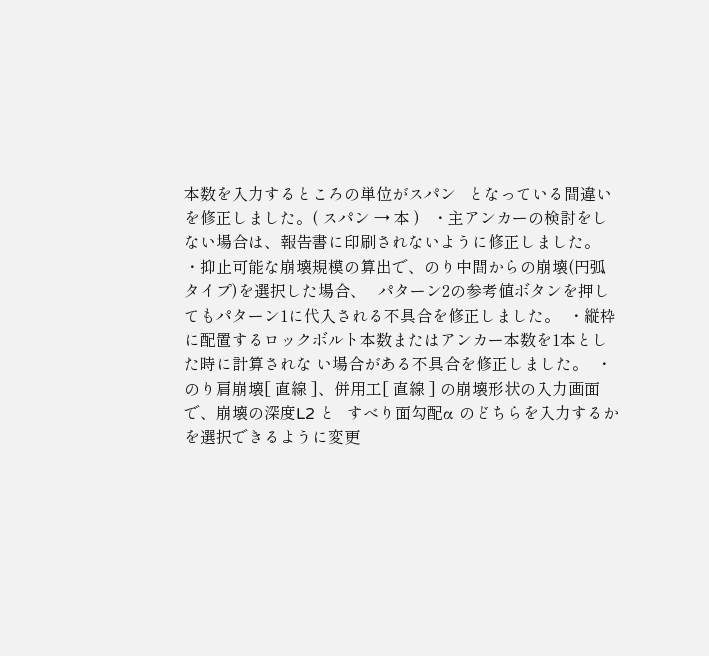本数を入力するところの単位がスパン   となっている間違いを修正しました。( スパン → 本 )   ・主アンカーの検討をしない場合は、報告書に印刷されないように修正しました。  ・抑止可能な崩壊規模の算出で、のり中間からの崩壊(円弧タイプ)を選択した場合、   パターン2の参考値ボタンを押してもパターン1に代入される不具合を修正しました。  ・縦枠に配置するロックボルト本数またはアンカー本数を1本とした時に計算されな い場合がある不具合を修正しました。  ・のり肩崩壊[ 直線 ]、併用工[ 直線 ] の崩壊形状の入力画面で、崩壊の深度L2 と   すべり面勾配α のどちらを入力するかを選択できるように変更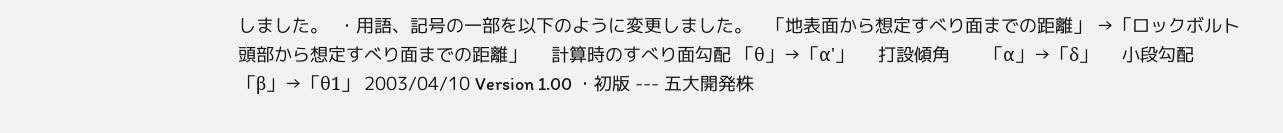しました。  ・用語、記号の一部を以下のように変更しました。   「地表面から想定すべり面までの距離」 →「ロックボルト頭部から想定すべり面までの距離」     計算時のすべり面勾配 「θ」→「α'」     打設傾角       「α」→「δ」     小段勾配       「β」→「θ1」 2003/04/10 Version 1.00 ・初版 --- 五大開発株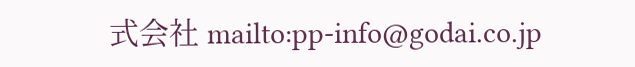式会社 mailto:pp-info@godai.co.jp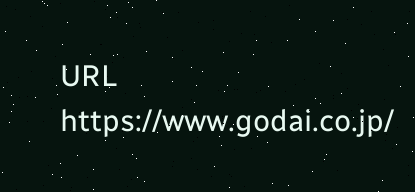URL https://www.godai.co.jp/